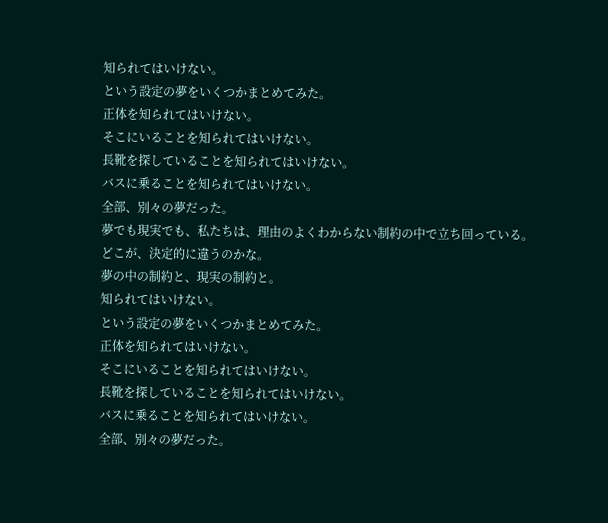知られてはいけない。
という設定の夢をいくつかまとめてみた。
正体を知られてはいけない。
そこにいることを知られてはいけない。
長靴を探していることを知られてはいけない。
バスに乗ることを知られてはいけない。
全部、別々の夢だった。
夢でも現実でも、私たちは、理由のよくわからない制約の中で立ち回っている。
どこが、決定的に違うのかな。
夢の中の制約と、現実の制約と。
知られてはいけない。
という設定の夢をいくつかまとめてみた。
正体を知られてはいけない。
そこにいることを知られてはいけない。
長靴を探していることを知られてはいけない。
バスに乗ることを知られてはいけない。
全部、別々の夢だった。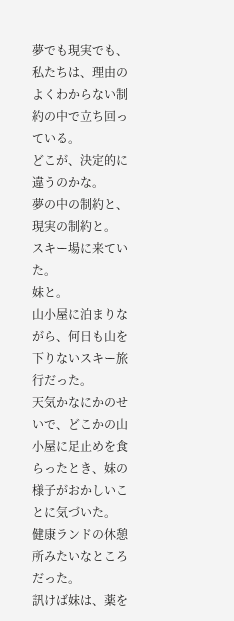夢でも現実でも、私たちは、理由のよくわからない制約の中で立ち回っている。
どこが、決定的に違うのかな。
夢の中の制約と、現実の制約と。
スキー場に来ていた。
妹と。
山小屋に泊まりながら、何日も山を下りないスキー旅行だった。
天気かなにかのせいで、どこかの山小屋に足止めを食らったとき、妹の様子がおかしいことに気づいた。
健康ランドの休憩所みたいなところだった。
訊けば妹は、薬を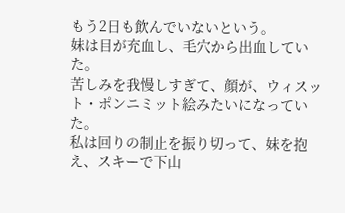もう2日も飲んでいないという。
妹は目が充血し、毛穴から出血していた。
苦しみを我慢しすぎて、顔が、ウィスット・ポンニミット絵みたいになっていた。
私は回りの制止を振り切って、妹を抱え、スキーで下山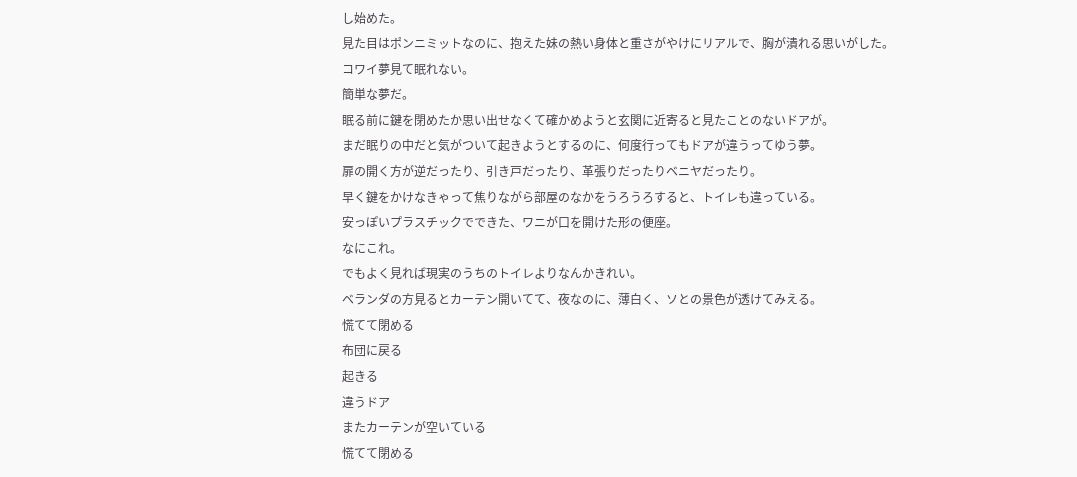し始めた。
見た目はポンニミットなのに、抱えた妹の熱い身体と重さがやけにリアルで、胸が潰れる思いがした。
コワイ夢見て眠れない。
簡単な夢だ。
眠る前に鍵を閉めたか思い出せなくて確かめようと玄関に近寄ると見たことのないドアが。
まだ眠りの中だと気がついて起きようとするのに、何度行ってもドアが違うってゆう夢。
扉の開く方が逆だったり、引き戸だったり、革張りだったりベニヤだったり。
早く鍵をかけなきゃって焦りながら部屋のなかをうろうろすると、トイレも違っている。
安っぽいプラスチックでできた、ワニが口を開けた形の便座。
なにこれ。
でもよく見れば現実のうちのトイレよりなんかきれい。
ベランダの方見るとカーテン開いてて、夜なのに、薄白く、ソとの景色が透けてみえる。
慌てて閉める
布団に戻る
起きる
違うドア
またカーテンが空いている
慌てて閉める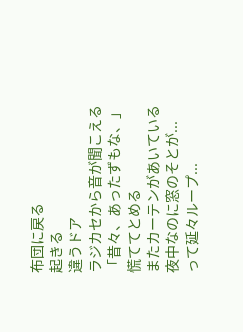布団に戻る
起きる
違うドア
ラジカセから音が聞こえる
「昔々、あったずもな、」
慌ててとめる
またカーテンがあいている
夜中なのに窓のそとが...
って延々ループ...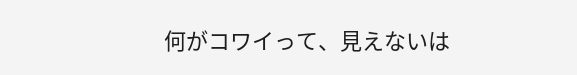何がコワイって、見えないは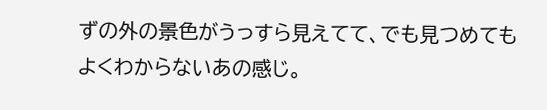ずの外の景色がうっすら見えてて、でも見つめてもよくわからないあの感じ。